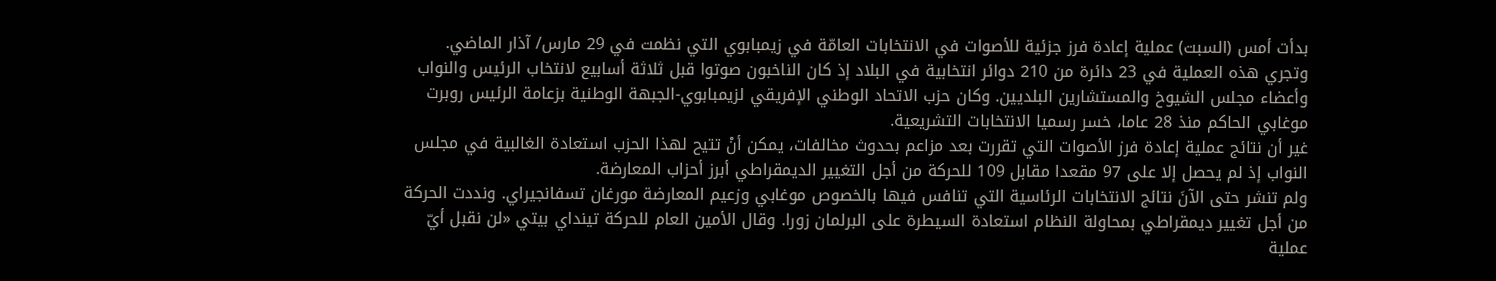بدأت أمس (السبت) عملية إعادة فرز جزئية للأصوات في الانتخابات العامّة في زيمبابوي التي نظمت في 29 مارس/ آذار الماضي.
وتجري هذه العملية في 23 دائرة من 210 دوائر انتخابية في البلاد إذ كان الناخبون صوتوا قبل ثلاثة أسابيع لانتخاب الرئيس والنواب وأعضاء مجلس الشيوخ والمستشارين البلديين. وكان حزب الاتحاد الوطني الإفريقي لزيمبابوي-الجبهة الوطنية بزعامة الرئيس روبرت موغابي الحاكم منذ 28 عاما، خسر رسميا الانتخابات التشريعية.
غير أن نتائج عملية إعادة فرز الأصوات التي تقررت بعد مزاعم بحدوث مخالفات، يمكن أنْ تتيح لهذا الحزب استعادة الغالبية في مجلس النواب إذ لم يحصل إلا على 97 مقعدا مقابل 109 للحركة من أجل التغيير الديمقراطي أبرز أحزاب المعارضة.
ولم تنشر حتى الآنَ نتائج الانتخابات الرئاسية التي تنافس فيها بالخصوص موغابي وزعيم المعارضة مورغان تسفانجيراي. ونددت الحركة من أجل تغيير ديمقراطي بمحاولة النظام استعادة السيطرة على البرلمان زورا. وقال الأمين العام للحركة تينداي بيتي «لن نقبل أيّ عملية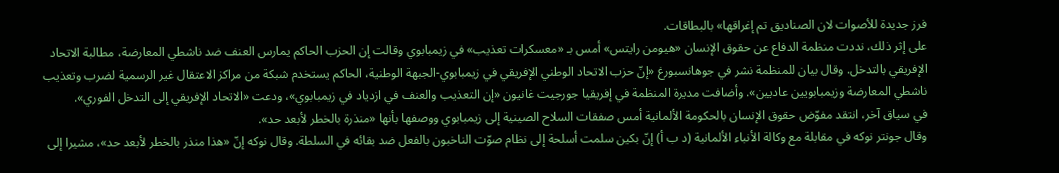فرز جديدة للأصوات لان الصناديق تم إغراقها» بالبطاقات.
على إثر ذلك، نددت منظمة الدفاع عن حقوق الإنسان «هيومن رايتس» أمس بـ «معسكرات تعذيب» في زيمبابوي وقالت إن الحزب الحاكم يمارس العنف ضد ناشطي المعارضة، مطالبة الاتحاد الإفريقي بالتدخل. وقال بيان للمنظمة نشر في جوهانسبورغ «إنّ حزب الاتحاد الوطني الإفريقي في زيمبابوي-الجبهة الوطنية، الحاكم يستخدم شبكة من مراكز الاعتقال غير الرسمية لضرب وتعذيب ناشطي المعارضة وزيمبابويين عاديين». وأضافت مديرة المنظمة في إفريقيا جورجيت غانيون «إن التعذيب والعنف في ازدياد في زيمبابوي»، ودعت «الاتحاد الإفريقي إلى التدخل الفوري».
في سياق آخر، انتقد مفوّض حقوق الإنسان بالحكومة الألمانية أمس صفقات السلاح الصينية إلى زيمبابوي ووصفها بأنها «منذرة بالخطر لأبعد حد».
وقال جونتر نوكه في مقابلة مع وكالة الأنباء الألمانية (د ب أ) إنّ بكين سلمت أسلحة إلى نظام صوّت الناخبون بالفعل ضد بقائه في السلطة. وقال نوكه إنّ «هذا منذر بالخطر لأبعد حد»، مشيرا إلى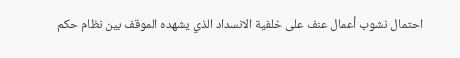احتمال نشوب أعمال عنف على خلفية الانسداد الذي يشهده الموقف بين نظام حكم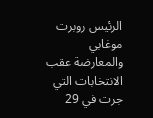الرئيس روبرت موغابي والمعارضة عقب الانتخابات التي جرت في 29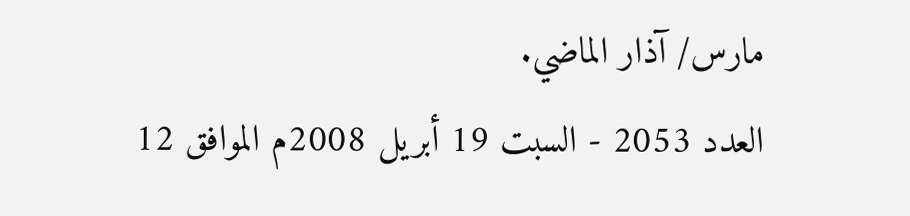مارس/ آذار الماضي.
العدد 2053 - السبت 19 أبريل 2008م الموافق 12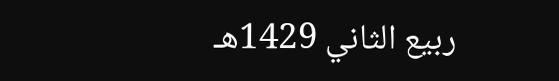ربيع الثاني 1429هـ